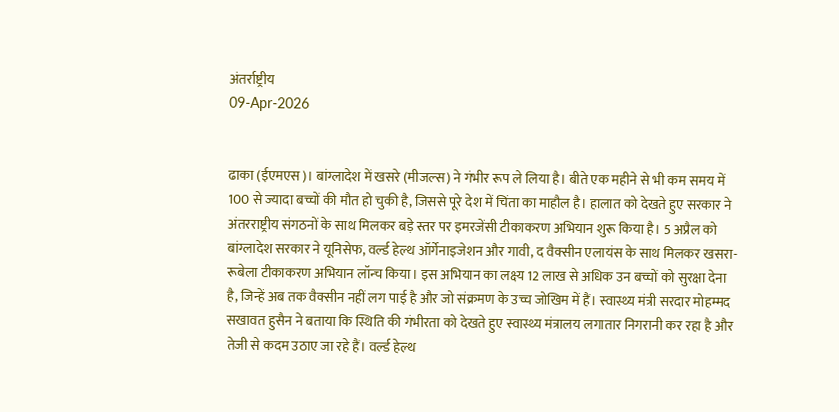अंतर्राष्ट्रीय
09-Apr-2026


ढाका (ईएमएस)। बांग्लादेश में खसरे (मीजल्स) ने गंभीर रूप ले लिया है। बीते एक महीने से भी कम समय में 100 से ज्यादा बच्चों की मौत हो चुकी है, जिससे पूरे देश में चिंता का माहौल है। हालात को देखते हुए सरकार ने अंतरराष्ट्रीय संगठनों के साथ मिलकर बड़े स्तर पर इमरजेंसी टीकाकरण अभियान शुरू किया है। 5 अप्रैल को बांग्लादेश सरकार ने यूनिसेफ, वर्ल्ड हेल्थ ऑर्गेनाइजेशन और गावी, द वैक्सीन एलायंस के साथ मिलकर खसरा-रूबेला टीकाकरण अभियान लॉन्च किया। इस अभियान का लक्ष्य 12 लाख से अधिक उन बच्चों को सुरक्षा देना है, जिन्हें अब तक वैक्सीन नहीं लग पाई है और जो संक्रमण के उच्च जोखिम में हैं। स्वास्थ्य मंत्री सरदार मोहम्मद सखावत हुसैन ने बताया कि स्थिति की गंभीरता को देखते हुए स्वास्थ्य मंत्रालय लगातार निगरानी कर रहा है और तेजी से कदम उठाए जा रहे हैं। वर्ल्ड हेल्थ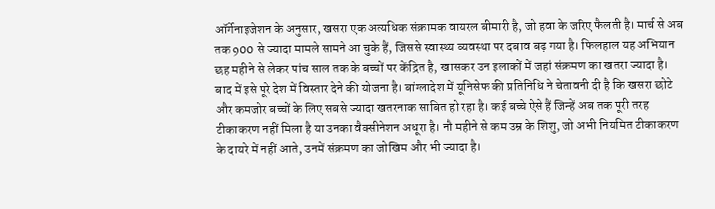ऑर्गेनाइजेशन के अनुसार, खसरा एक अत्यधिक संक्रामक वायरल बीमारी है, जो हवा के जरिए फैलती है। मार्च से अब तक 900 से ज्यादा मामले सामने आ चुके हैं, जिससे स्वास्थ्य व्यवस्था पर दबाव बढ़ गया है। फिलहाल यह अभियान छह महीने से लेकर पांच साल तक के बच्चों पर केंद्रित है, खासकर उन इलाकों में जहां संक्रमण का खतरा ज्यादा है। बाद में इसे पूरे देश में विस्तार देने की योजना है। बांग्लादेश में यूनिसेफ की प्रतिनिधि ने चेतावनी दी है कि खसरा छोटे और कमजोर बच्चों के लिए सबसे ज्यादा खतरनाक साबित हो रहा है। कई बच्चे ऐसे हैं जिन्हें अब तक पूरी तरह टीकाकरण नहीं मिला है या उनका वैक्सीनेशन अधूरा है। नौ महीने से कम उम्र के शिशु, जो अभी नियमित टीकाकरण के दायरे में नहीं आते, उनमें संक्रमण का जोखिम और भी ज्यादा है।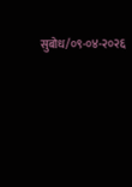सुबोध/०९-०४-२०२६